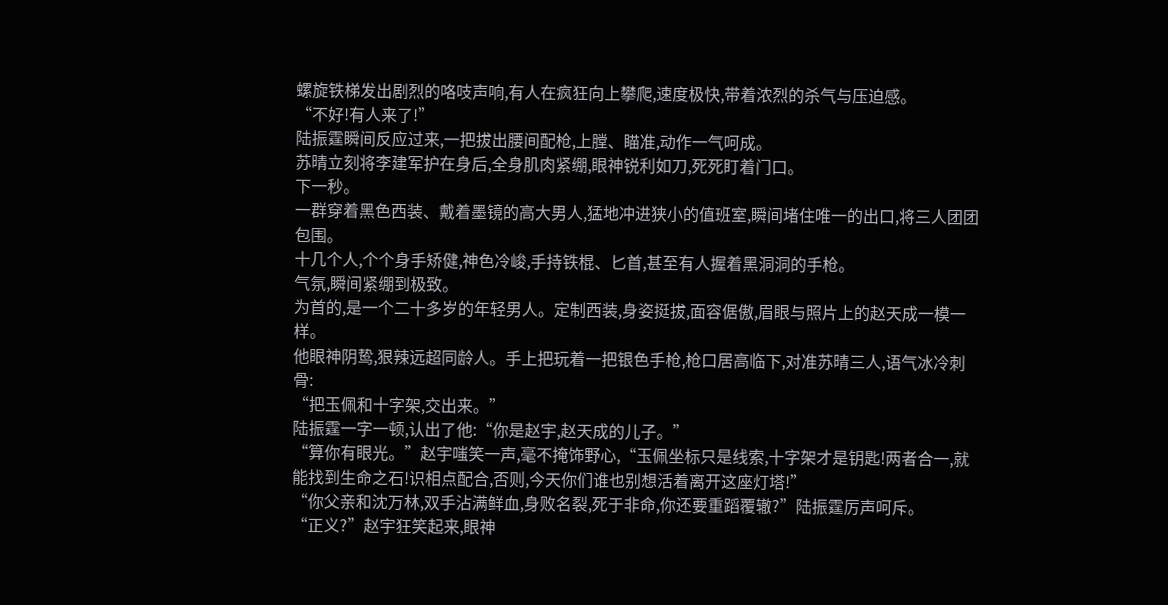螺旋铁梯发出剧烈的咯吱声响,有人在疯狂向上攀爬,速度极快,带着浓烈的杀气与压迫感。
“不好!有人来了!”
陆振霆瞬间反应过来,一把拔出腰间配枪,上膛、瞄准,动作一气呵成。
苏晴立刻将李建军护在身后,全身肌肉紧绷,眼神锐利如刀,死死盯着门口。
下一秒。
一群穿着黑色西装、戴着墨镜的高大男人,猛地冲进狭小的值班室,瞬间堵住唯一的出口,将三人团团包围。
十几个人,个个身手矫健,神色冷峻,手持铁棍、匕首,甚至有人握着黑洞洞的手枪。
气氛,瞬间紧绷到极致。
为首的,是一个二十多岁的年轻男人。定制西装,身姿挺拔,面容倨傲,眉眼与照片上的赵天成一模一样。
他眼神阴鸷,狠辣远超同龄人。手上把玩着一把银色手枪,枪口居高临下,对准苏晴三人,语气冰冷刺骨:
“把玉佩和十字架,交出来。”
陆振霆一字一顿,认出了他:“你是赵宇,赵天成的儿子。”
“算你有眼光。”赵宇嗤笑一声,毫不掩饰野心,“玉佩坐标只是线索,十字架才是钥匙!两者合一,就能找到生命之石!识相点配合,否则,今天你们谁也别想活着离开这座灯塔!”
“你父亲和沈万林,双手沾满鲜血,身败名裂,死于非命,你还要重蹈覆辙?”陆振霆厉声呵斥。
“正义?”赵宇狂笑起来,眼神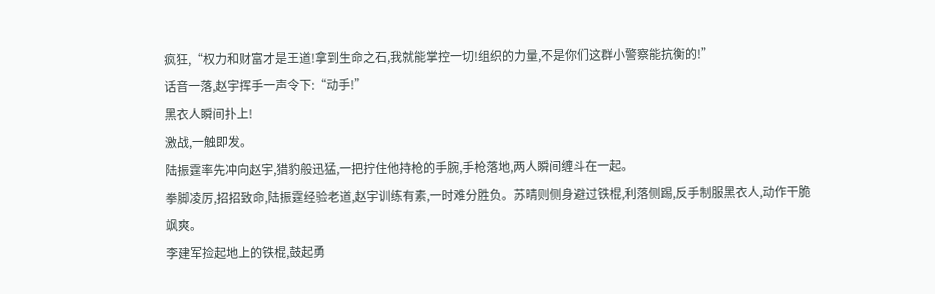疯狂,“权力和财富才是王道!拿到生命之石,我就能掌控一切!组织的力量,不是你们这群小警察能抗衡的!”
话音一落,赵宇挥手一声令下:“动手!”
黑衣人瞬间扑上!
激战,一触即发。
陆振霆率先冲向赵宇,猎豹般迅猛,一把拧住他持枪的手腕,手枪落地,两人瞬间缠斗在一起。
拳脚凌厉,招招致命,陆振霆经验老道,赵宇训练有素,一时难分胜负。苏晴则侧身避过铁棍,利落侧踢,反手制服黑衣人,动作干脆飒爽。
李建军捡起地上的铁棍,鼓起勇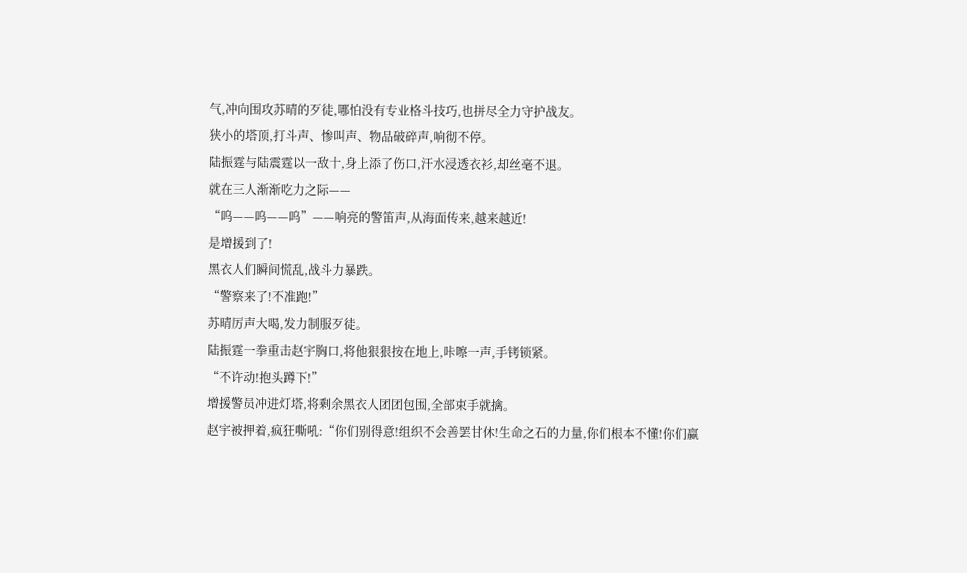气,冲向围攻苏晴的歹徒,哪怕没有专业格斗技巧,也拼尽全力守护战友。
狭小的塔顶,打斗声、惨叫声、物品破碎声,响彻不停。
陆振霆与陆震霆以一敌十,身上添了伤口,汗水浸透衣衫,却丝毫不退。
就在三人渐渐吃力之际——
“呜——呜——呜”——响亮的警笛声,从海面传来,越来越近!
是增援到了!
黑衣人们瞬间慌乱,战斗力暴跌。
“警察来了!不准跑!”
苏晴厉声大喝,发力制服歹徒。
陆振霆一拳重击赵宇胸口,将他狠狠按在地上,咔嚓一声,手铐锁紧。
“不许动!抱头蹲下!”
增援警员冲进灯塔,将剩余黑衣人团团包围,全部束手就擒。
赵宇被押着,疯狂嘶吼:“你们别得意!组织不会善罢甘休!生命之石的力量,你们根本不懂!你们赢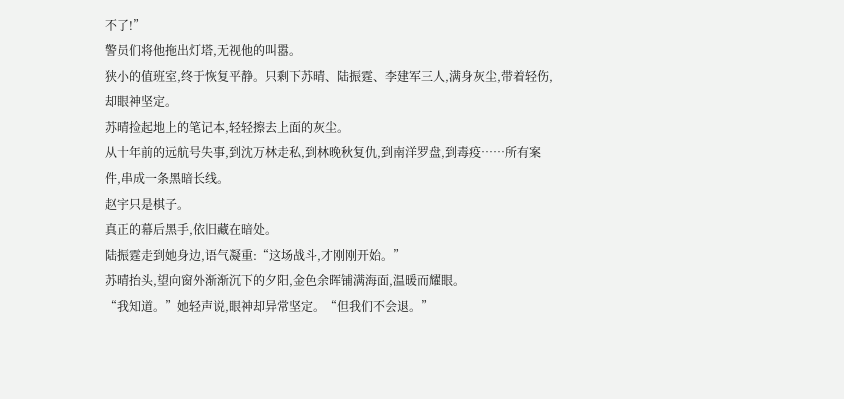不了!”
警员们将他拖出灯塔,无视他的叫嚣。
狭小的值班室,终于恢复平静。只剩下苏晴、陆振霆、李建军三人,满身灰尘,带着轻伤,却眼神坚定。
苏晴捡起地上的笔记本,轻轻擦去上面的灰尘。
从十年前的远航号失事,到沈万林走私,到林晚秋复仇,到南洋罗盘,到毒疫……所有案件,串成一条黑暗长线。
赵宇只是棋子。
真正的幕后黑手,依旧藏在暗处。
陆振霆走到她身边,语气凝重:“这场战斗,才刚刚开始。”
苏晴抬头,望向窗外渐渐沉下的夕阳,金色余晖铺满海面,温暖而耀眼。
“我知道。”她轻声说,眼神却异常坚定。“但我们不会退。”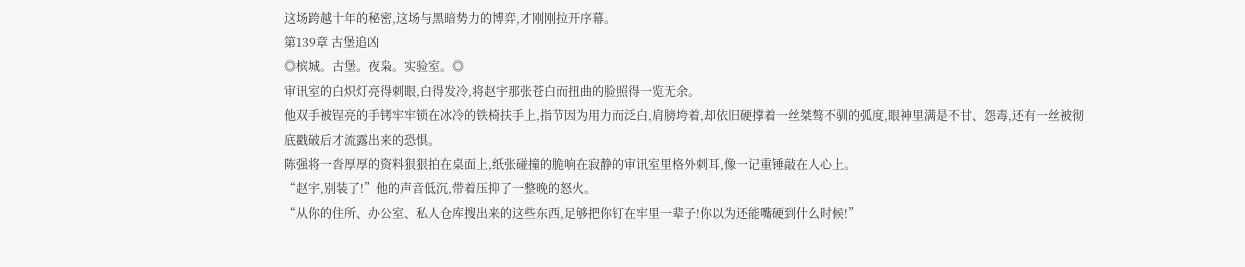这场跨越十年的秘密,这场与黑暗势力的博弈,才刚刚拉开序幕。
第139章 古堡追凶
◎槟城。古堡。夜枭。实验室。◎
审讯室的白炽灯亮得刺眼,白得发冷,将赵宇那张苍白而扭曲的脸照得一览无余。
他双手被锃亮的手铐牢牢锁在冰冷的铁椅扶手上,指节因为用力而泛白,肩膀垮着,却依旧硬撑着一丝桀骜不驯的弧度,眼神里满是不甘、怨毒,还有一丝被彻底戳破后才流露出来的恐惧。
陈强将一沓厚厚的资料狠狠拍在桌面上,纸张碰撞的脆响在寂静的审讯室里格外刺耳,像一记重锤敲在人心上。
“赵宇,别装了!”他的声音低沉,带着压抑了一整晚的怒火。
“从你的住所、办公室、私人仓库搜出来的这些东西,足够把你钉在牢里一辈子!你以为还能嘴硬到什么时候!”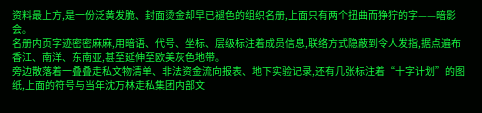资料最上方,是一份泛黄发脆、封面烫金却早已褪色的组织名册,上面只有两个扭曲而狰狞的字——暗影会。
名册内页字迹密密麻麻,用暗语、代号、坐标、层级标注着成员信息,联络方式隐蔽到令人发指,据点遍布香江、南洋、东南亚,甚至延伸至欧美灰色地带。
旁边散落着一叠叠走私文物清单、非法资金流向报表、地下实验记录,还有几张标注着“十字计划”的图纸,上面的符号与当年沈万林走私集团内部文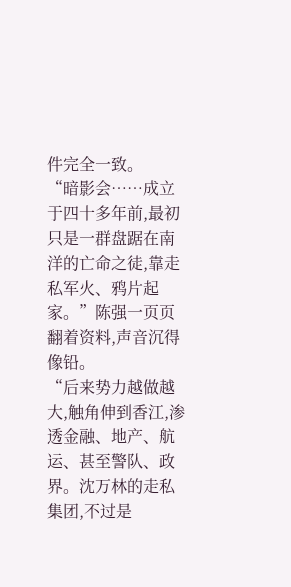件完全一致。
“暗影会……成立于四十多年前,最初只是一群盘踞在南洋的亡命之徒,靠走私军火、鸦片起家。”陈强一页页翻着资料,声音沉得像铅。
“后来势力越做越大,触角伸到香江,渗透金融、地产、航运、甚至警队、政界。沈万林的走私集团,不过是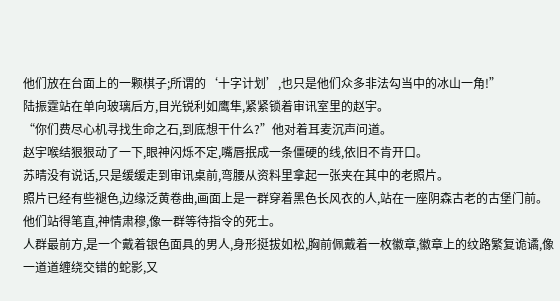他们放在台面上的一颗棋子;所谓的‘十字计划’,也只是他们众多非法勾当中的冰山一角!”
陆振霆站在单向玻璃后方,目光锐利如鹰隼,紧紧锁着审讯室里的赵宇。
“你们费尽心机寻找生命之石,到底想干什么?”他对着耳麦沉声问道。
赵宇喉结狠狠动了一下,眼神闪烁不定,嘴唇抿成一条僵硬的线,依旧不肯开口。
苏晴没有说话,只是缓缓走到审讯桌前,弯腰从资料里拿起一张夹在其中的老照片。
照片已经有些褪色,边缘泛黄卷曲,画面上是一群穿着黑色长风衣的人,站在一座阴森古老的古堡门前。他们站得笔直,神情肃穆,像一群等待指令的死士。
人群最前方,是一个戴着银色面具的男人,身形挺拔如松,胸前佩戴着一枚徽章,徽章上的纹路繁复诡谲,像一道道缠绕交错的蛇影,又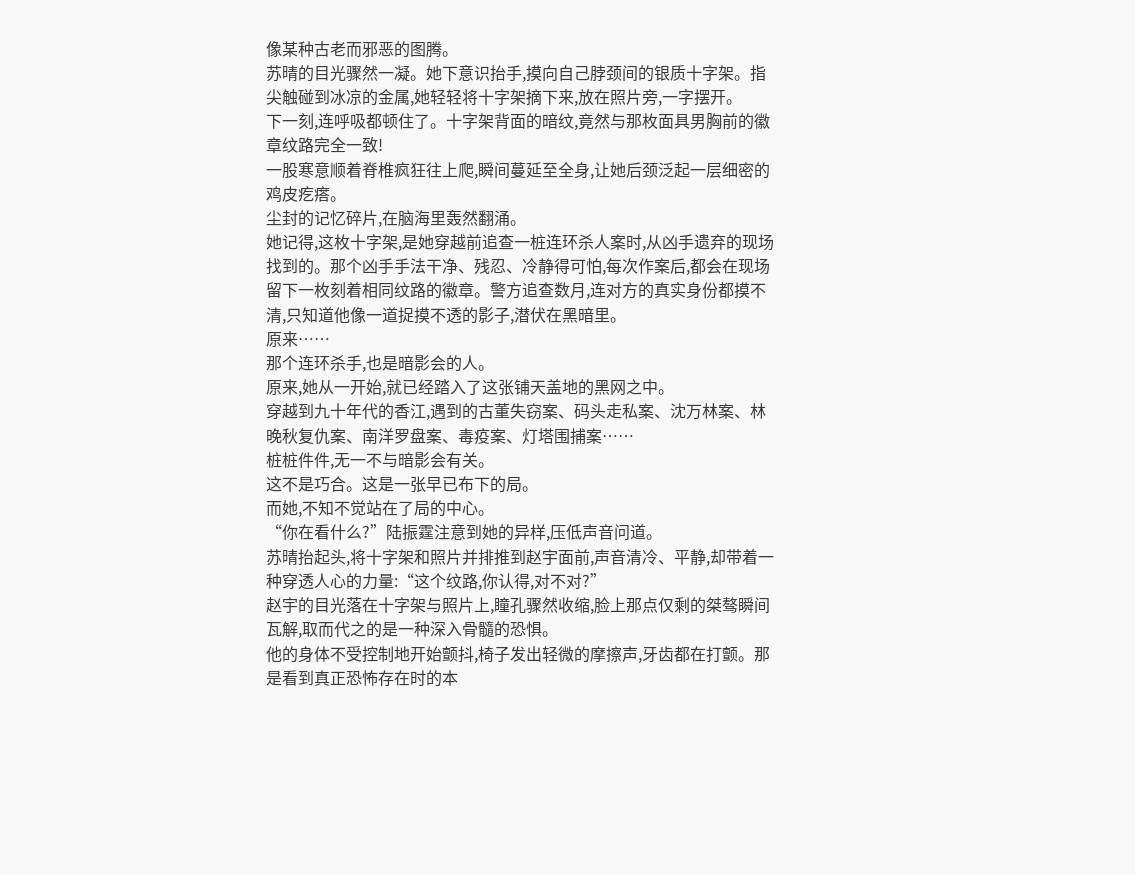像某种古老而邪恶的图腾。
苏晴的目光骤然一凝。她下意识抬手,摸向自己脖颈间的银质十字架。指尖触碰到冰凉的金属,她轻轻将十字架摘下来,放在照片旁,一字摆开。
下一刻,连呼吸都顿住了。十字架背面的暗纹,竟然与那枚面具男胸前的徽章纹路完全一致!
一股寒意顺着脊椎疯狂往上爬,瞬间蔓延至全身,让她后颈泛起一层细密的鸡皮疙瘩。
尘封的记忆碎片,在脑海里轰然翻涌。
她记得,这枚十字架,是她穿越前追查一桩连环杀人案时,从凶手遗弃的现场找到的。那个凶手手法干净、残忍、冷静得可怕,每次作案后,都会在现场留下一枚刻着相同纹路的徽章。警方追查数月,连对方的真实身份都摸不清,只知道他像一道捉摸不透的影子,潜伏在黑暗里。
原来……
那个连环杀手,也是暗影会的人。
原来,她从一开始,就已经踏入了这张铺天盖地的黑网之中。
穿越到九十年代的香江,遇到的古董失窃案、码头走私案、沈万林案、林晚秋复仇案、南洋罗盘案、毒疫案、灯塔围捕案……
桩桩件件,无一不与暗影会有关。
这不是巧合。这是一张早已布下的局。
而她,不知不觉站在了局的中心。
“你在看什么?”陆振霆注意到她的异样,压低声音问道。
苏晴抬起头,将十字架和照片并排推到赵宇面前,声音清冷、平静,却带着一种穿透人心的力量:“这个纹路,你认得,对不对?”
赵宇的目光落在十字架与照片上,瞳孔骤然收缩,脸上那点仅剩的桀骜瞬间瓦解,取而代之的是一种深入骨髓的恐惧。
他的身体不受控制地开始颤抖,椅子发出轻微的摩擦声,牙齿都在打颤。那是看到真正恐怖存在时的本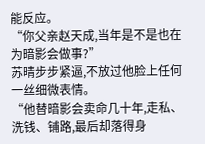能反应。
“你父亲赵天成,当年是不是也在为暗影会做事?”
苏晴步步紧逼,不放过他脸上任何一丝细微表情。
“他替暗影会卖命几十年,走私、洗钱、铺路,最后却落得身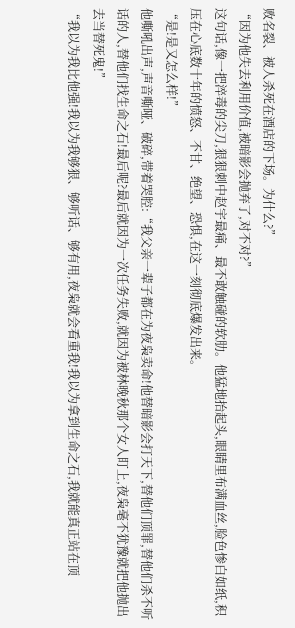败名裂、被人杀死在酒店的下场。为什么?”
“因为他失去利用价值,被暗影会抛弃了,对不对?”
这句话,像一把淬毒的尖刀,狠狠刺中赵宇最痛、最不敢触碰的软肋。他猛地抬起头,眼睛里布满血丝,脸色惨白如纸,积压在心底数十年的愤怒、不甘、绝望、恐惧,在这一刻彻底爆发出来。
“是!是又怎么样!”
他嘶吼出声,声音嘶哑、破碎,带着哭腔:“我父亲一辈子都在为夜枭卖命!他替暗影会打天下,替他们顶罪,替他们杀不听话的人,替他们找生命之石!最后呢?最后就因为一次任务失败,就因为被林晚秋那个女人盯上,夜枭毫不犹豫就把他抛出去当替死鬼!”
“我以为我比他强!我以为我够狠、够听话、够有用,夜枭就会看重我!我以为拿到生命之石,我就能真正站在顶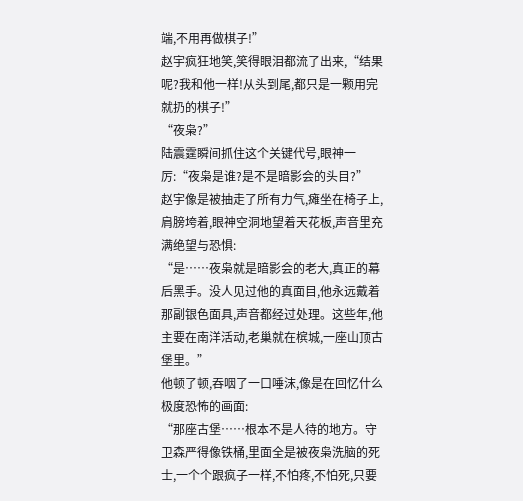端,不用再做棋子!”
赵宇疯狂地笑,笑得眼泪都流了出来,“结果呢?我和他一样!从头到尾,都只是一颗用完就扔的棋子!”
“夜枭?”
陆震霆瞬间抓住这个关键代号,眼神一厉:“夜枭是谁?是不是暗影会的头目?”
赵宇像是被抽走了所有力气,瘫坐在椅子上,肩膀垮着,眼神空洞地望着天花板,声音里充满绝望与恐惧:
“是……夜枭就是暗影会的老大,真正的幕后黑手。没人见过他的真面目,他永远戴着那副银色面具,声音都经过处理。这些年,他主要在南洋活动,老巢就在槟城,一座山顶古堡里。”
他顿了顿,吞咽了一口唾沫,像是在回忆什么极度恐怖的画面:
“那座古堡……根本不是人待的地方。守卫森严得像铁桶,里面全是被夜枭洗脑的死士,一个个跟疯子一样,不怕疼,不怕死,只要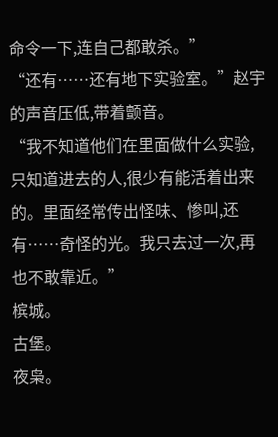命令一下,连自己都敢杀。”
“还有……还有地下实验室。”赵宇的声音压低,带着颤音。
“我不知道他们在里面做什么实验,只知道进去的人,很少有能活着出来的。里面经常传出怪味、惨叫,还有……奇怪的光。我只去过一次,再也不敢靠近。”
槟城。
古堡。
夜枭。